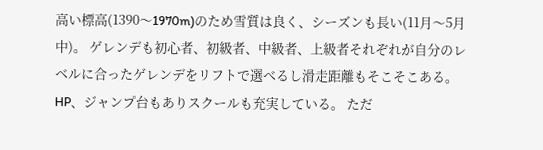高い標高(1390〜1970m)のため雪質は良く、シーズンも長い(11月〜5月中)。 ゲレンデも初心者、初級者、中級者、上級者それぞれが自分のレベルに合ったゲレンデをリフトで選べるし滑走距離もそこそこある。HP、ジャンプ台もありスクールも充実している。 ただ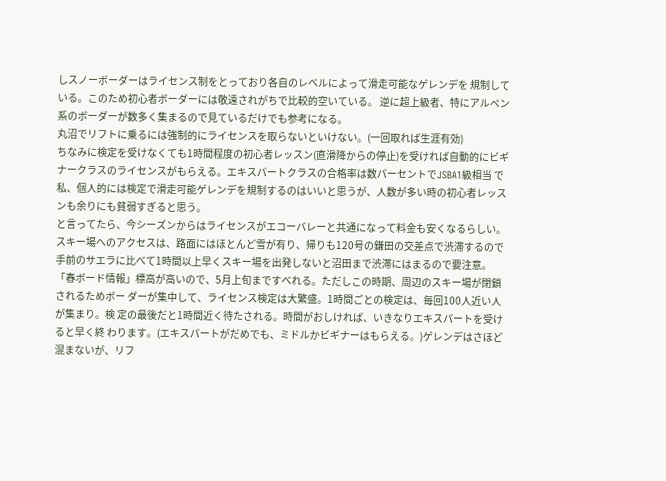しスノーボーダーはライセンス制をとっており各自のレベルによって滑走可能なゲレンデを 規制している。このため初心者ボーダーには敬遠されがちで比較的空いている。 逆に超上級者、特にアルペン系のボーダーが数多く集まるので見ているだけでも参考になる。
丸沼でリフトに乗るには強制的にライセンスを取らないといけない。(一回取れば生涯有効)
ちなみに検定を受けなくても1時間程度の初心者レッスン(直滑降からの停止)を受ければ自動的にビギナークラスのライセンスがもらえる。エキスパートクラスの合格率は数パーセントでJSBA1級相当 で
私、個人的には検定で滑走可能ゲレンデを規制するのはいいと思うが、人数が多い時の初心者レッスンも余りにも貧弱すぎると思う。
と言ってたら、今シーズンからはライセンスがエコーバレーと共通になって料金も安くなるらしい。
スキー場へのアクセスは、路面にはほとんど雪が有り、帰りも120号の鎌田の交差点で渋滞するので手前のサエラに比べて1時間以上早くスキー場を出発しないと沼田まで渋滞にはまるので要注意。 「春ボード情報」標高が高いので、5月上旬まですべれる。ただしこの時期、周辺のスキー場が閉鎖されるためボー ダーが集中して、ライセンス検定は大繁盛。1時間ごとの検定は、毎回100人近い人が集まり。検 定の最後だと1時間近く待たされる。時間がおしければ、いきなりエキスパートを受けると早く終 わります。(エキスパートがだめでも、ミドルかビギナーはもらえる。)ゲレンデはさほど混まないが、リフ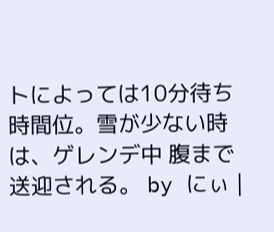トによっては10分待ち時間位。雪が少ない時は、ゲレンデ中 腹まで送迎される。 by にぃ |